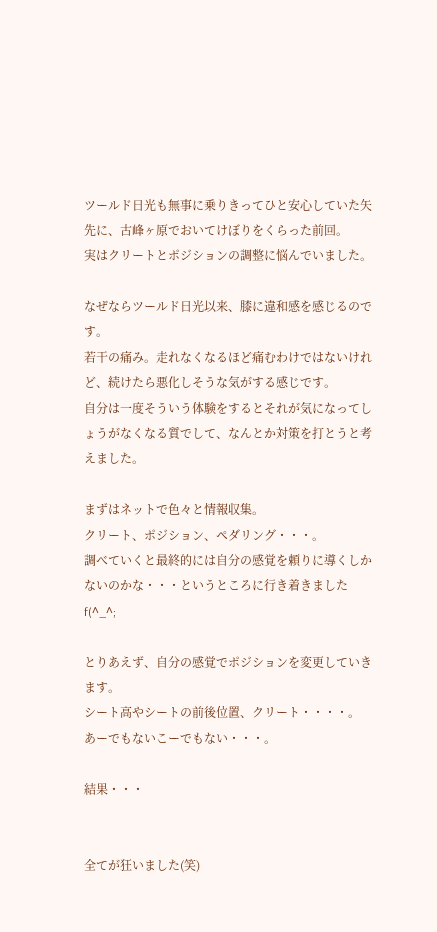ツールド日光も無事に乗りきってひと安心していた矢先に、古峰ヶ原でおいてけぼりをくらった前回。
実はクリートとポジションの調整に悩んでいました。

なぜならツールド日光以来、膝に違和感を感じるのです。
若干の痛み。走れなくなるほど痛むわけではないけれど、続けたら悪化しそうな気がする感じです。
自分は一度そういう体験をするとそれが気になってしょうがなくなる質でして、なんとか対策を打とうと考えました。

まずはネットで色々と情報収集。
クリート、ポジション、ペダリング・・・。
調べていくと最終的には自分の感覚を頼りに導くしかないのかな・・・というところに行き着きましたf(^_^;

とりあえず、自分の感覚でポジションを変更していきます。
シート高やシートの前後位置、クリート・・・・。
あーでもないこーでもない・・・。

結果・・・


全てが狂いました(笑)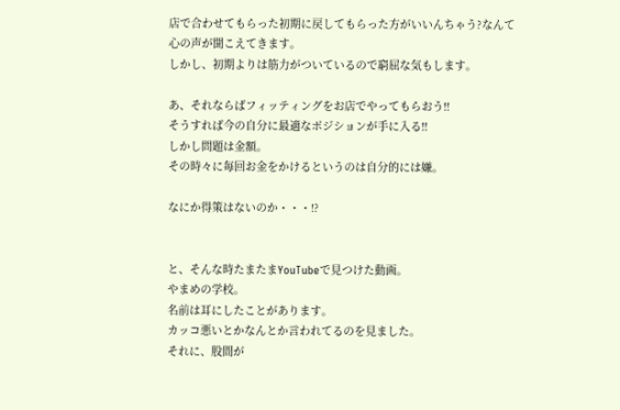店で合わせてもらった初期に戻してもらった方がいいんちゃう?なんて心の声が聞こえてきます。
しかし、初期よりは筋力がついているので窮屈な気もします。

あ、それならばフィッティングをお店でやってもらおう!!
そうすれば今の自分に最適なポジションが手に入る!!
しかし問題は金額。
その時々に毎回お金をかけるというのは自分的には嫌。

なにか得策はないのか・・・!?


と、そんな時たまたまYouTubeで見つけた動画。
やまめの学校。
名前は耳にしたことがあります。
カッコ悪いとかなんとか言われてるのを見ました。
それに、股間が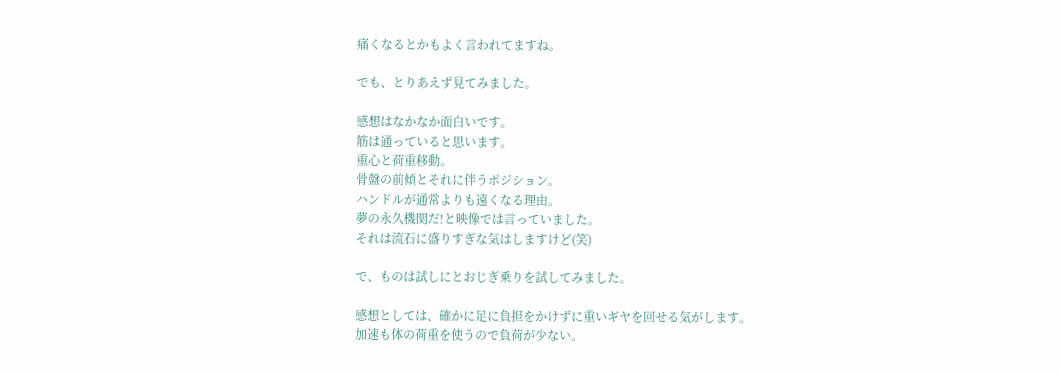痛くなるとかもよく言われてますね。

でも、とりあえず見てみました。

感想はなかなか面白いです。
筋は通っていると思います。
重心と荷重移動。
骨盤の前傾とそれに伴うポジション。
ハンドルが通常よりも遠くなる理由。
夢の永久機関だ!と映像では言っていました。
それは流石に盛りすぎな気はしますけど(笑)

で、ものは試しにとおじぎ乗りを試してみました。

感想としては、確かに足に負担をかけずに重いギヤを回せる気がします。
加速も体の荷重を使うので負荷が少ない。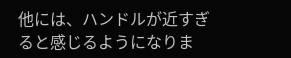他には、ハンドルが近すぎると感じるようになりま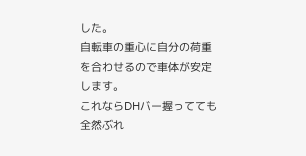した。
自転車の重心に自分の荷重を合わせるので車体が安定します。
これならDHバー握ってても全然ぶれ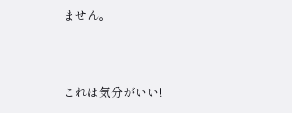ません。


これは気分がいい!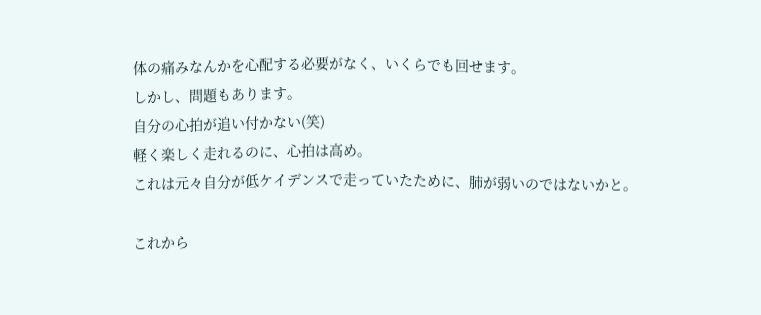体の痛みなんかを心配する必要がなく、いくらでも回せます。
しかし、問題もあります。
自分の心拍が追い付かない(笑)
軽く楽しく走れるのに、心拍は高め。
これは元々自分が低ケイデンスで走っていたために、肺が弱いのではないかと。

これから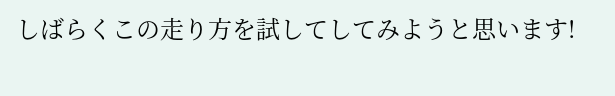しばらくこの走り方を試してしてみようと思います!